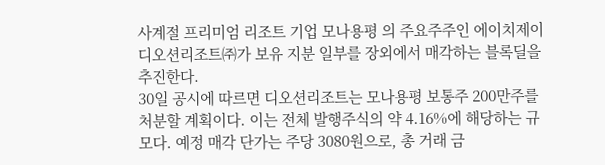사계절 프리미엄 리조트 기업 모나용평 의 주요주주인 에이치제이 디오션리조트㈜가 보유 지분 일부를 장외에서 매각하는 블록딜을 추진한다.
30일 공시에 따르면 디오션리조트는 모나용평 보통주 200만주를 처분할 계획이다. 이는 전체 발행주식의 약 4.16%에 해당하는 규모다. 예정 매각 단가는 주당 3080원으로, 총 거래 금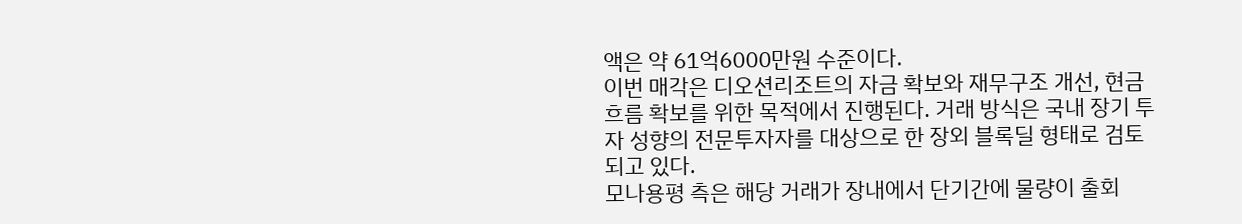액은 약 61억6000만원 수준이다.
이번 매각은 디오션리조트의 자금 확보와 재무구조 개선, 현금 흐름 확보를 위한 목적에서 진행된다. 거래 방식은 국내 장기 투자 성향의 전문투자자를 대상으로 한 장외 블록딜 형태로 검토되고 있다.
모나용평 측은 해당 거래가 장내에서 단기간에 물량이 출회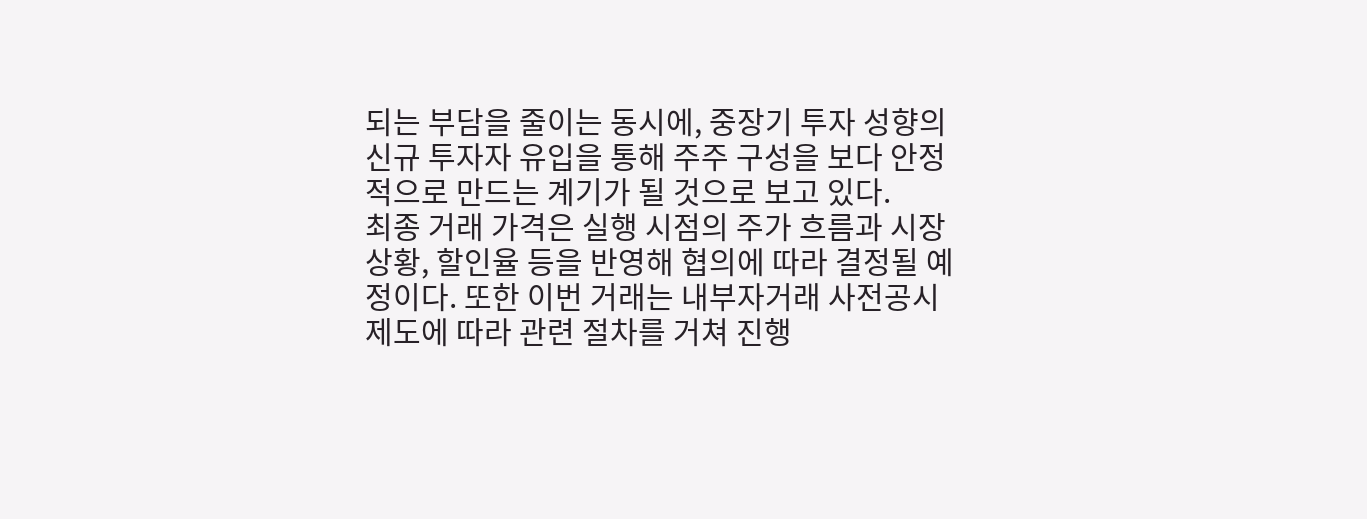되는 부담을 줄이는 동시에, 중장기 투자 성향의 신규 투자자 유입을 통해 주주 구성을 보다 안정적으로 만드는 계기가 될 것으로 보고 있다.
최종 거래 가격은 실행 시점의 주가 흐름과 시장 상황, 할인율 등을 반영해 협의에 따라 결정될 예정이다. 또한 이번 거래는 내부자거래 사전공시 제도에 따라 관련 절차를 거쳐 진행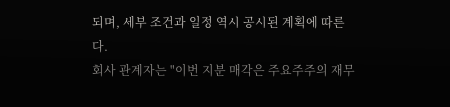되며, 세부 조건과 일정 역시 공시된 계획에 따른다.
회사 관계자는 "이번 지분 매각은 주요주주의 재무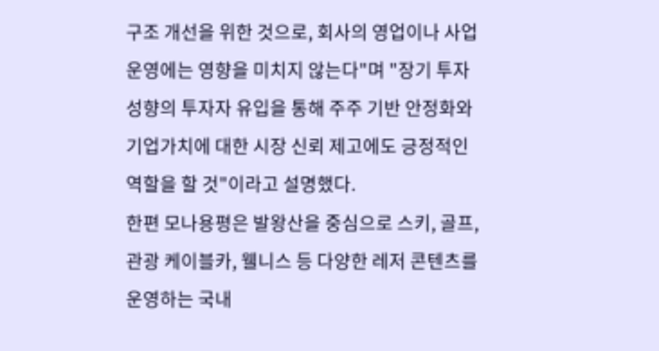구조 개선을 위한 것으로, 회사의 영업이나 사업 운영에는 영향을 미치지 않는다"며 "장기 투자 성향의 투자자 유입을 통해 주주 기반 안정화와 기업가치에 대한 시장 신뢰 제고에도 긍정적인 역할을 할 것"이라고 설명했다.
한편 모나용평은 발왕산을 중심으로 스키, 골프, 관광 케이블카, 웰니스 등 다양한 레저 콘텐츠를 운영하는 국내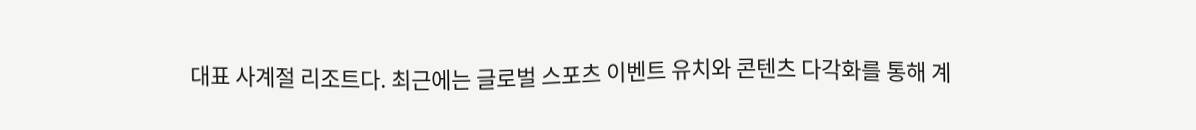대표 사계절 리조트다. 최근에는 글로벌 스포츠 이벤트 유치와 콘텐츠 다각화를 통해 계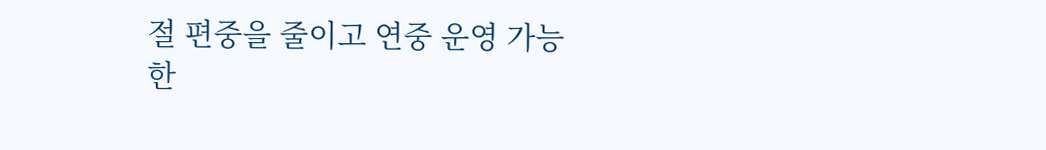절 편중을 줄이고 연중 운영 가능한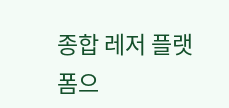종합 레저 플랫폼으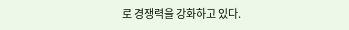로 경쟁력을 강화하고 있다.